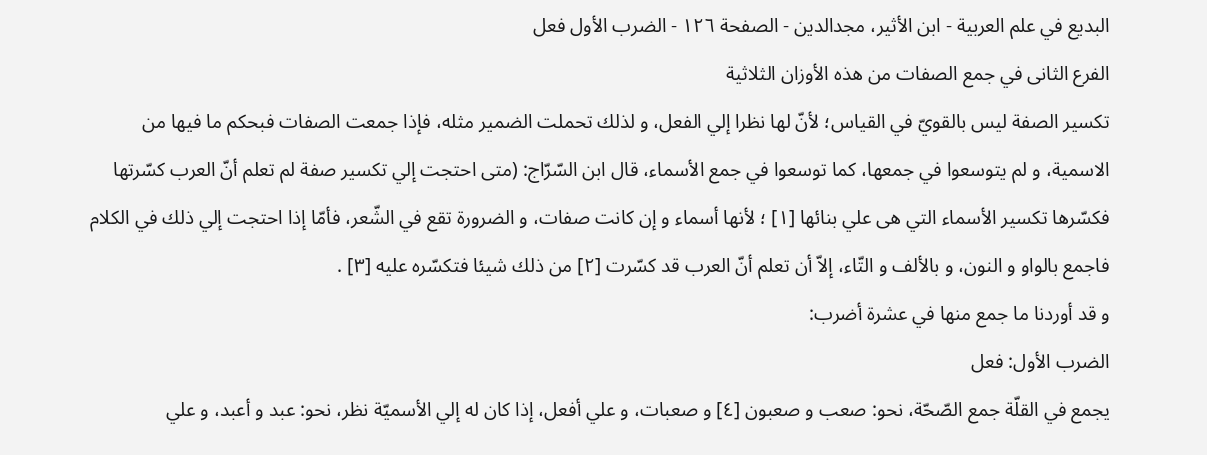البديع في علم العربية - ابن الأثير، مجدالدين - الصفحة ١٢٦ - الضرب الأول فعل
الفرع الثانى في جمع الصفات من هذه الأوزان الثلاثية
تكسير الصفة ليس بالقويّ في القياس؛ لأنّ لها نظرا إلي الفعل، و لذلك تحملت الضمير مثله، فإذا جمعت الصفات فبحكم ما فيها من الاسمية، و لم يتوسعوا في جمعها، كما توسعوا في جمع الأسماء، قال ابن السّرّاج: (متى احتجت إلي تكسير صفة لم تعلم أنّ العرب كسّرتها فكسّرها تكسير الأسماء التي هى علي بنائها [١] ؛ لأنها أسماء و إن كانت صفات، و الضرورة تقع في الشّعر، فأمّا إذا احتجت إلي ذلك في الكلام فاجمع بالواو و النون، و بالألف و التّاء، إلاّ أن تعلم أنّ العرب قد كسّرت [٢] من ذلك شيئا فتكسّره عليه [٣] .
و قد أوردنا ما جمع منها في عشرة أضرب:
الضرب الأول: فعل
يجمع في القلّة جمع الصّحّة، نحو: صعب و صعبون [٤] و صعبات، و علي أفعل، إذا كان له إلي الأسميّة نظر، نحو: عبد و أعبد، و علي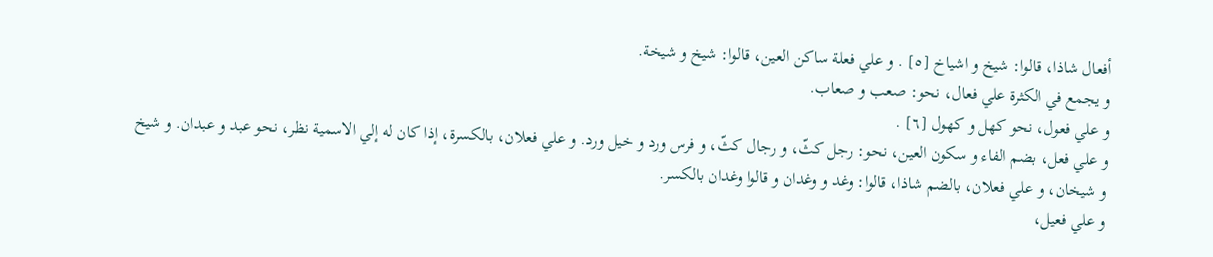أفعال شاذا، قالوا: شيخ و اشياخ [٥] . و علي فعلة ساكن العين، قالوا: شيخ و شيخة.
و يجمع في الكثرة علي فعال، نحو: صعب و صعاب.
و علي فعول، نحو كهل و كهول [٦] .
و علي فعل، بضم الفاء و سكون العين، نحو: رجل كثّ، و رجال كثّ، و فرس ورد و خيل ورد. و علي فعلان، بالكسرة، إذا كان له إلي الاسمية نظر، نحو عبد و عبدان. و شيخ و شيخان، و علي فعلان، بالضم شاذا، قالوا: وغد و وغدان و قالوا وغدان بالكسر.
و علي فعيل،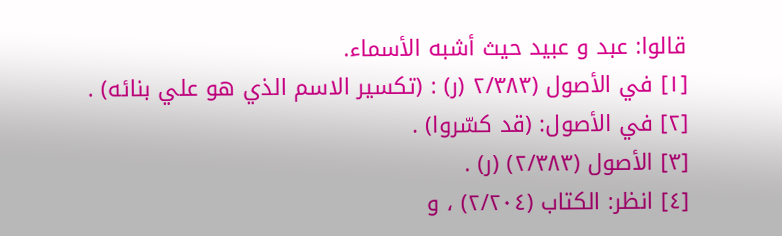قالوا: عبد و عبيد حيث أشبه الأسماء.
[١] في الأصول (٢/٣٨٣ (ر) : (تكسير الاسم الذي هو علي بنائه) .
[٢] في الأصول: (قد كسّروا) .
[٣] الأصول (٢/٣٨٣) (ر) .
[٤] انظر: الكتاب (٢/٢٠٤) ، و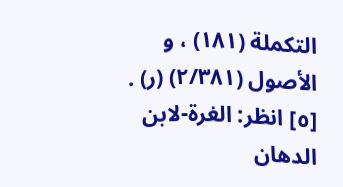التكملة (١٨١) ، و الأصول (٢/٣٨١) (ر) .
[٥] انظر: الغرة-لابن الدهان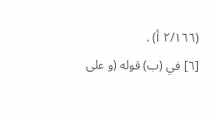(٢/١٦٦ أ) .
[٦] في (ب) قوله (و على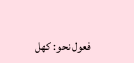فعول نحو: كهل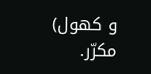و كهول) مكرّر.